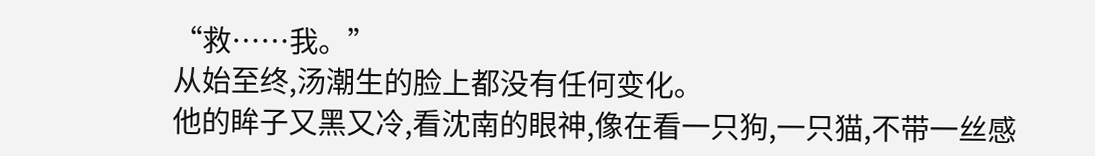“救……我。”
从始至终,汤潮生的脸上都没有任何变化。
他的眸子又黑又冷,看沈南的眼神,像在看一只狗,一只猫,不带一丝感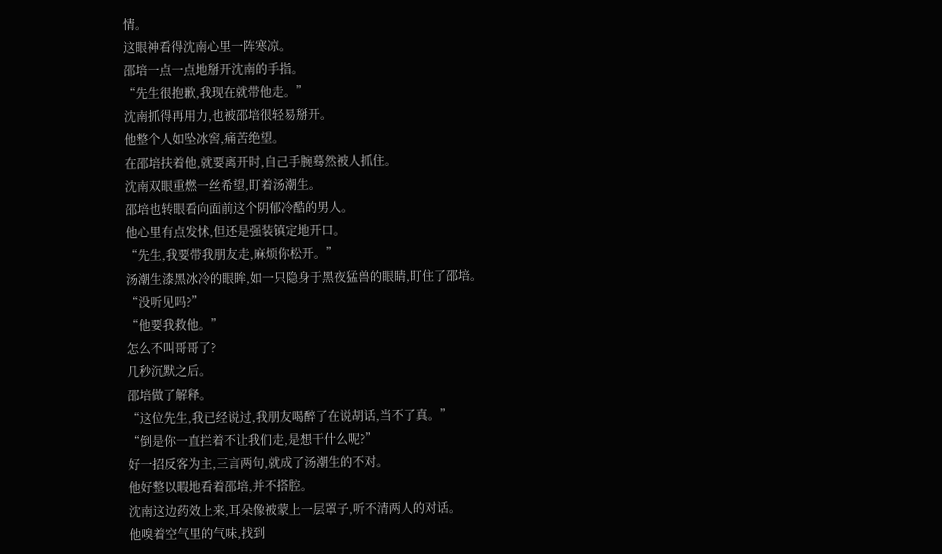情。
这眼神看得沈南心里一阵寒凉。
邵培一点一点地掰开沈南的手指。
“先生很抱歉,我现在就带他走。”
沈南抓得再用力,也被邵培很轻易掰开。
他整个人如坠冰窖,痛苦绝望。
在邵培扶着他,就要离开时,自己手腕蓦然被人抓住。
沈南双眼重燃一丝希望,盯着汤潮生。
邵培也转眼看向面前这个阴郁冷酷的男人。
他心里有点发怵,但还是强装镇定地开口。
“先生,我要带我朋友走,麻烦你松开。”
汤潮生漆黑冰冷的眼眸,如一只隐身于黑夜猛兽的眼睛,盯住了邵培。
“没听见吗?”
“他要我救他。”
怎么不叫哥哥了?
几秒沉默之后。
邵培做了解释。
“这位先生,我已经说过,我朋友喝醉了在说胡话,当不了真。”
“倒是你一直拦着不让我们走,是想干什么呢?”
好一招反客为主,三言两句,就成了汤潮生的不对。
他好整以暇地看着邵培,并不搭腔。
沈南这边药效上来,耳朵像被蒙上一层罩子,听不清两人的对话。
他嗅着空气里的气味,找到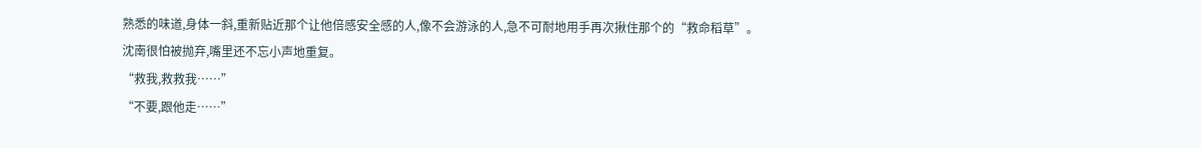熟悉的味道,身体一斜,重新贴近那个让他倍感安全感的人,像不会游泳的人,急不可耐地用手再次揪住那个的“救命稻草”。
沈南很怕被抛弃,嘴里还不忘小声地重复。
“救我,救救我……”
“不要,跟他走……”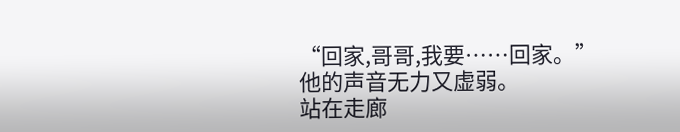“回家,哥哥,我要……回家。”
他的声音无力又虚弱。
站在走廊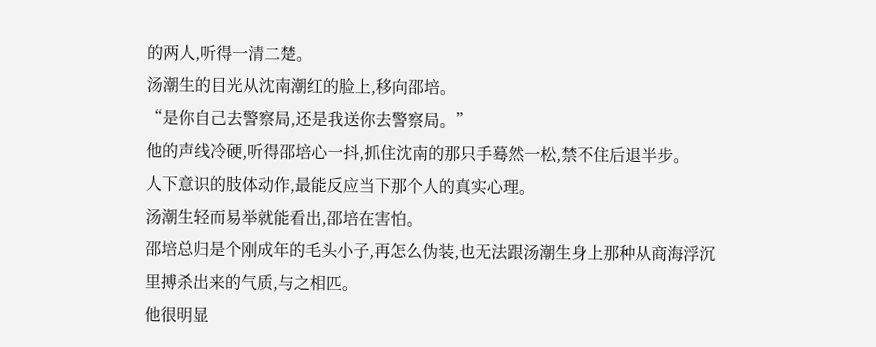的两人,听得一清二楚。
汤潮生的目光从沈南潮红的脸上,移向邵培。
“是你自己去警察局,还是我送你去警察局。”
他的声线冷硬,听得邵培心一抖,抓住沈南的那只手蓦然一松,禁不住后退半步。
人下意识的肢体动作,最能反应当下那个人的真实心理。
汤潮生轻而易举就能看出,邵培在害怕。
邵培总归是个刚成年的毛头小子,再怎么伪装,也无法跟汤潮生身上那种从商海浮沉里搏杀出来的气质,与之相匹。
他很明显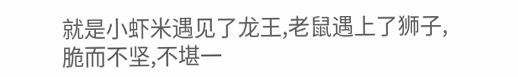就是小虾米遇见了龙王,老鼠遇上了狮子,脆而不坚,不堪一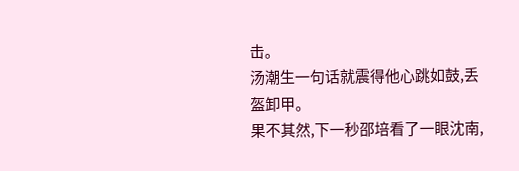击。
汤潮生一句话就震得他心跳如鼓,丢盔卸甲。
果不其然,下一秒邵培看了一眼沈南,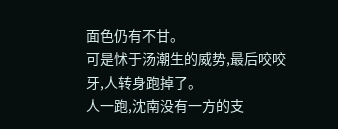面色仍有不甘。
可是怵于汤潮生的威势,最后咬咬牙,人转身跑掉了。
人一跑,沈南没有一方的支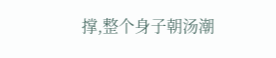撑,整个身子朝汤潮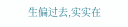生偏过去,实实在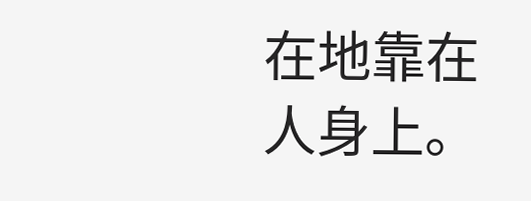在地靠在人身上。